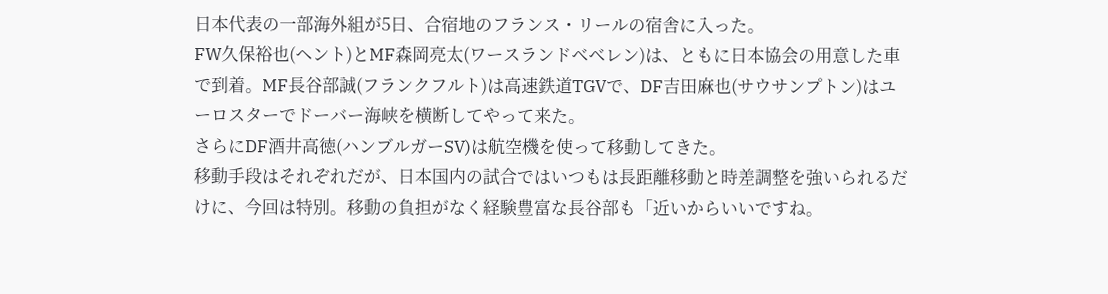日本代表の一部海外組が5日、合宿地のフランス・リールの宿舎に入った。
FW久保裕也(ヘント)とMF森岡亮太(ワースランドベベレン)は、ともに日本協会の用意した車で到着。MF長谷部誠(フランクフルト)は高速鉄道TGVで、DF吉田麻也(サウサンプトン)はユーロスターでドーバー海峡を横断してやって来た。
さらにDF酒井高徳(ハンブルガーSV)は航空機を使って移動してきた。
移動手段はそれぞれだが、日本国内の試合ではいつもは長距離移動と時差調整を強いられるだけに、今回は特別。移動の負担がなく経験豊富な長谷部も「近いからいいですね。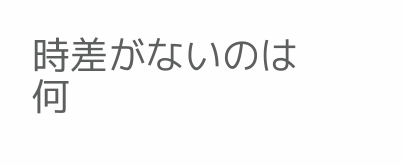時差がないのは何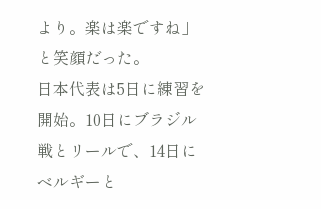より。楽は楽ですね」と笑顔だった。
日本代表は5日に練習を開始。10日にブラジル戦とリールで、14日にベルギーと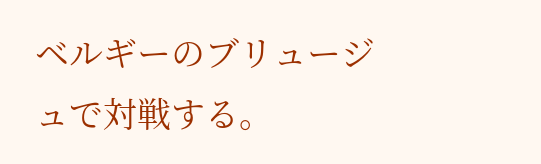ベルギーのブリュージュで対戦する。